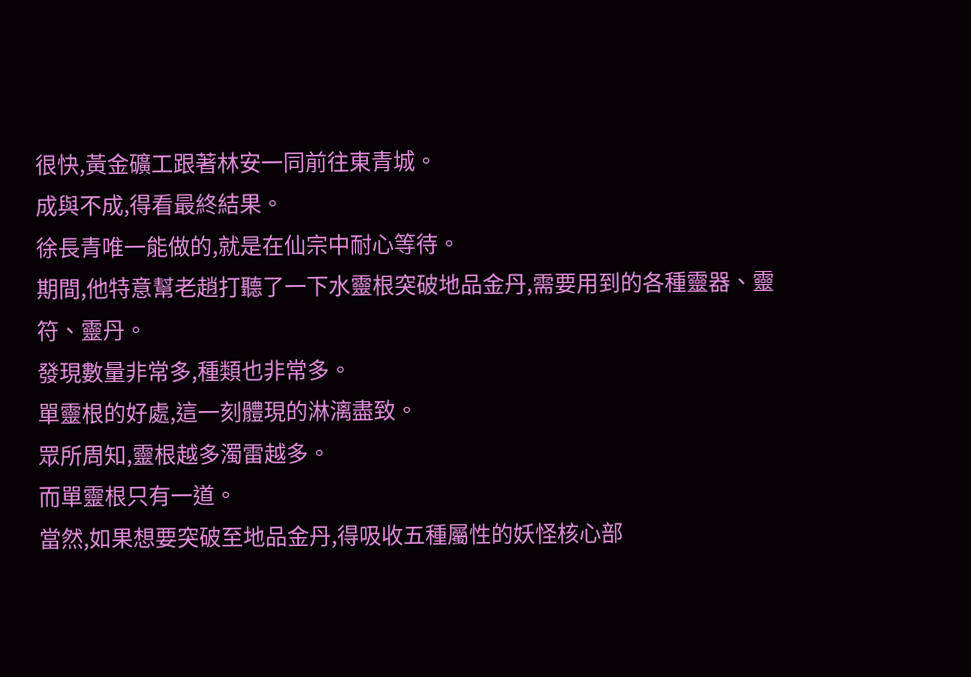很快,黃金礦工跟著林安一同前往東青城。
成與不成,得看最終結果。
徐長青唯一能做的,就是在仙宗中耐心等待。
期間,他特意幫老趙打聽了一下水靈根突破地品金丹,需要用到的各種靈器、靈符、靈丹。
發現數量非常多,種類也非常多。
單靈根的好處,這一刻體現的淋漓盡致。
眾所周知,靈根越多濁雷越多。
而單靈根只有一道。
當然,如果想要突破至地品金丹,得吸收五種屬性的妖怪核心部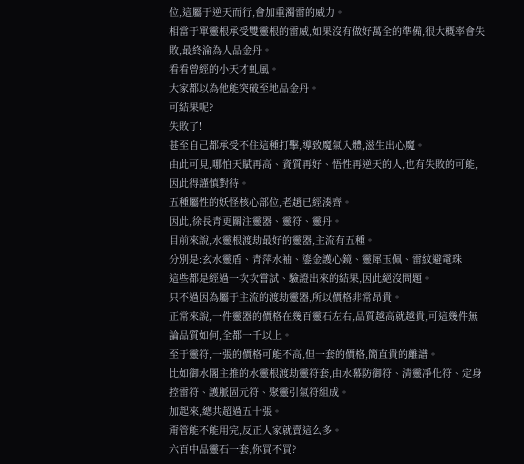位,這屬于逆天而行,會加重濁雷的威力。
相當于單靈根承受雙靈根的雷威,如果沒有做好萬全的準備,很大概率會失敗,最終淪為人品金丹。
看看曾經的小天才虬風。
大家都以為他能突破至地品金丹。
可結果呢?
失敗了!
甚至自己都承受不住這種打擊,導致魔氣入體,滋生出心魔。
由此可見,哪怕天賦再高、資質再好、悟性再逆天的人,也有失敗的可能,因此得謹慎對待。
五種屬性的妖怪核心部位,老趙已經湊齊。
因此,徐長青更關注靈器、靈符、靈丹。
目前來說,水靈根渡劫最好的靈器,主流有五種。
分別是:玄水靈盾、青萍水袖、鎏金護心鏡、靈犀玉佩、雷紋避電珠
這些都是經過一次次嘗試、驗證出來的結果,因此絕沒問題。
只不過因為屬于主流的渡劫靈器,所以價格非常昂貴。
正常來說,一件靈器的價格在幾百靈石左右,品質越高就越貴,可這幾件無論品質如何,全都一千以上。
至于靈符,一張的價格可能不高,但一套的價格,簡直貴的離譜。
比如御水閣主推的水靈根渡劫靈符套,由水幕防御符、清靈凈化符、定身控雷符、護脈固元符、聚靈引氣符組成。
加起來,總共超過五十張。
甭管能不能用完,反正人家就賣這么多。
六百中品靈石一套,你買不買?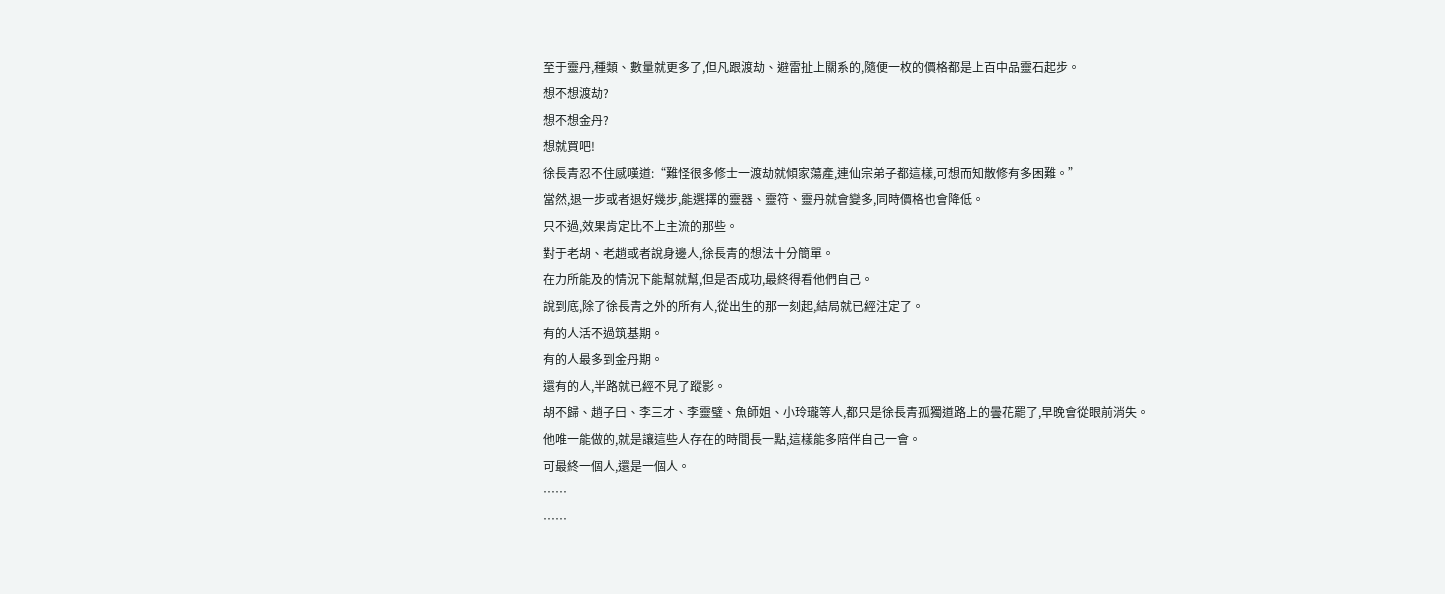至于靈丹,種類、數量就更多了,但凡跟渡劫、避雷扯上關系的,隨便一枚的價格都是上百中品靈石起步。
想不想渡劫?
想不想金丹?
想就買吧!
徐長青忍不住感嘆道:“難怪很多修士一渡劫就傾家蕩產,連仙宗弟子都這樣,可想而知散修有多困難。”
當然,退一步或者退好幾步,能選擇的靈器、靈符、靈丹就會變多,同時價格也會降低。
只不過,效果肯定比不上主流的那些。
對于老胡、老趙或者說身邊人,徐長青的想法十分簡單。
在力所能及的情況下能幫就幫,但是否成功,最終得看他們自己。
說到底,除了徐長青之外的所有人,從出生的那一刻起,結局就已經注定了。
有的人活不過筑基期。
有的人最多到金丹期。
還有的人,半路就已經不見了蹤影。
胡不歸、趙子曰、李三才、李靈璧、魚師姐、小玲瓏等人,都只是徐長青孤獨道路上的曇花罷了,早晚會從眼前消失。
他唯一能做的,就是讓這些人存在的時間長一點,這樣能多陪伴自己一會。
可最終一個人,還是一個人。
……
……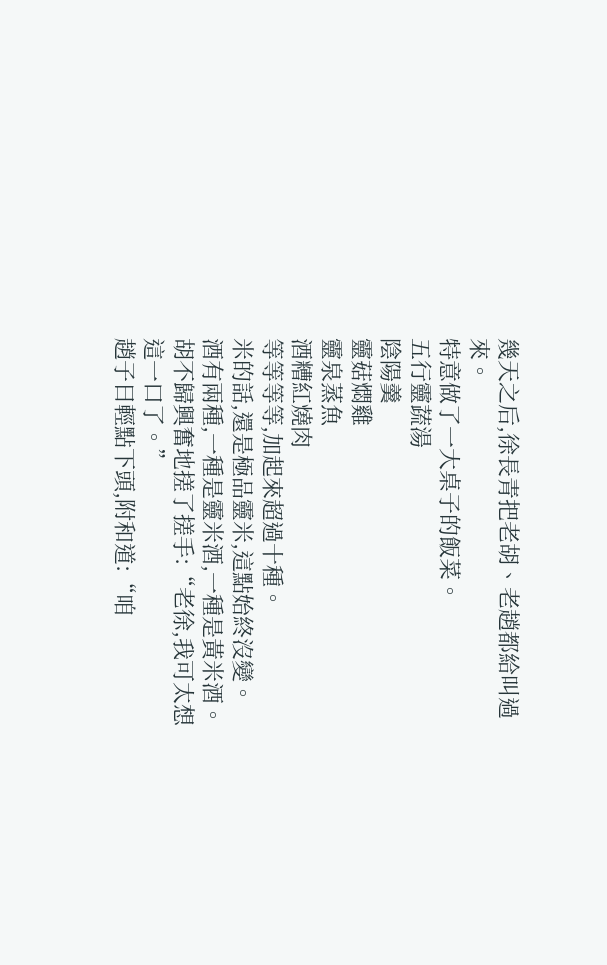幾天之后,徐長青把老胡、老趙都給叫過來。
特意做了一大桌子的飯菜。
五行靈蔬湯
陰陽羹
靈菇燜雞
靈泉蒸魚
酒糟紅燒肉
等等等等,加起來超過十種。
米的話,還是極品靈米,這點始終沒變。
酒有兩種,一種是靈米酒,一種是黃米酒。
胡不歸興奮地搓了搓手:“老徐,我可太想這一口了。”
趙子曰輕點下頭,附和道:“咱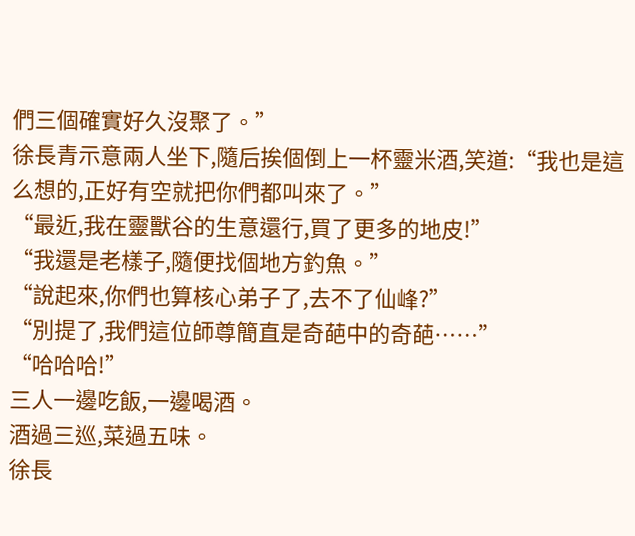們三個確實好久沒聚了。”
徐長青示意兩人坐下,隨后挨個倒上一杯靈米酒,笑道:“我也是這么想的,正好有空就把你們都叫來了。”
“最近,我在靈獸谷的生意還行,買了更多的地皮!”
“我還是老樣子,隨便找個地方釣魚。”
“說起來,你們也算核心弟子了,去不了仙峰?”
“別提了,我們這位師尊簡直是奇葩中的奇葩……”
“哈哈哈!”
三人一邊吃飯,一邊喝酒。
酒過三巡,菜過五味。
徐長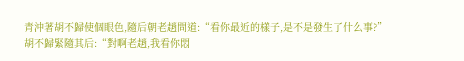青沖著胡不歸使個眼色,隨后朝老趙問道:“看你最近的樣子,是不是發生了什么事?”
胡不歸緊隨其后:“對啊老趙,我看你悶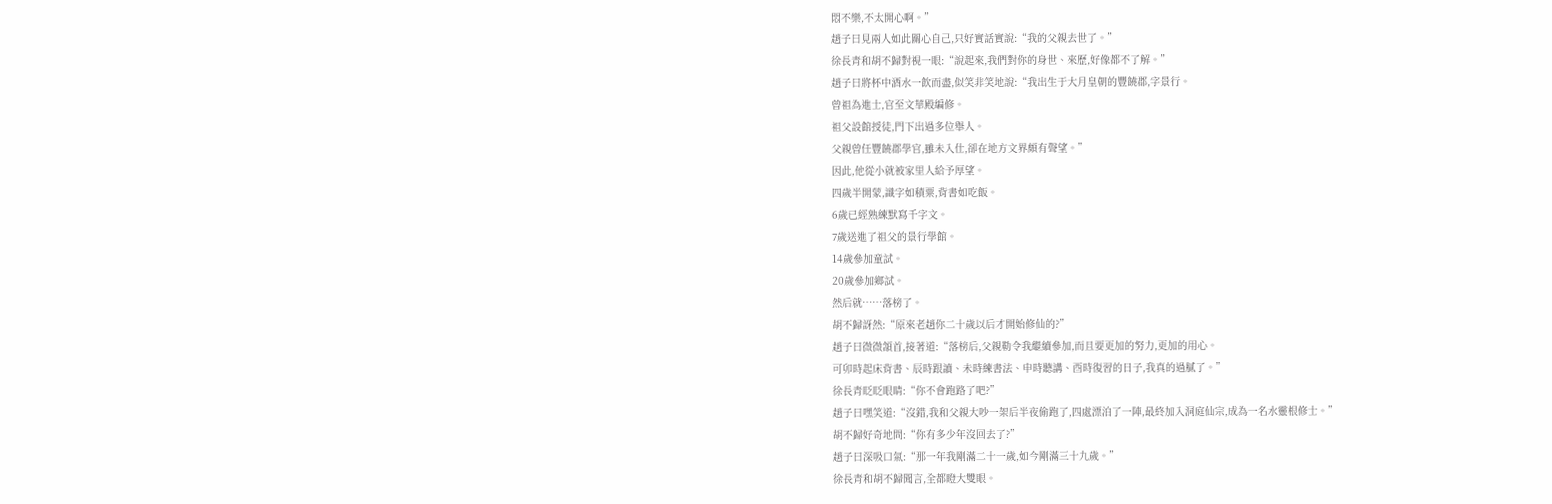悶不樂,不太開心啊。”
趙子曰見兩人如此關心自己,只好實話實說:“我的父親去世了。”
徐長青和胡不歸對視一眼:“說起來,我們對你的身世、來歷,好像都不了解。”
趙子曰將杯中酒水一飲而盡,似笑非笑地說:“我出生于大月皇朝的豐饒郡,字景行。
曾祖為進士,官至文華殿編修。
祖父設館授徒,門下出過多位舉人。
父親曾任豐饒郡學官,雖未入仕,卻在地方文界頗有聲望。”
因此,他從小就被家里人給予厚望。
四歲半開蒙,識字如積粟,背書如吃飯。
6歲已經熟練默寫千字文。
7歲送進了祖父的景行學館。
14歲參加童試。
20歲參加鄉試。
然后就……落榜了。
胡不歸訝然:“原來老趙你二十歲以后才開始修仙的?”
趙子曰微微頷首,接著道:“落榜后,父親勒令我繼續參加,而且要更加的努力,更加的用心。
可卯時起床背書、辰時跟讀、未時練書法、申時聽講、酉時復習的日子,我真的過膩了。”
徐長青眨眨眼睛:“你不會跑路了吧?”
趙子曰嘿笑道:“沒錯,我和父親大吵一架后半夜偷跑了,四處漂泊了一陣,最終加入洞庭仙宗,成為一名水靈根修士。”
胡不歸好奇地問:“你有多少年沒回去了?”
趙子曰深吸口氣:“那一年我剛滿二十一歲,如今剛滿三十九歲。”
徐長青和胡不歸聞言,全都瞪大雙眼。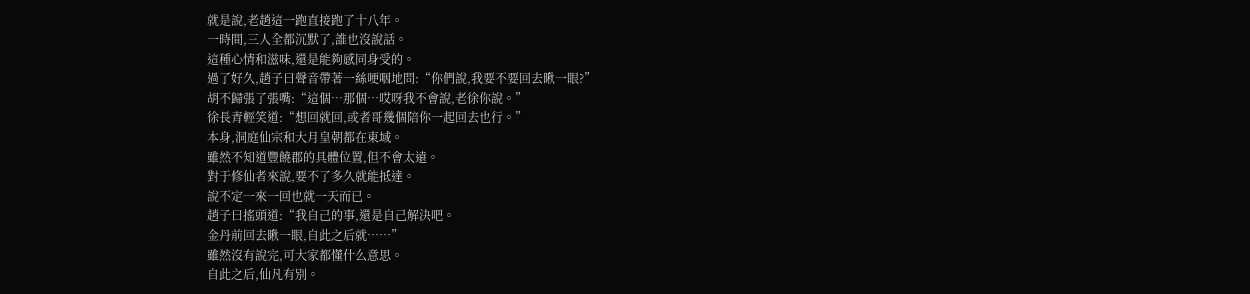就是說,老趙這一跑直接跑了十八年。
一時間,三人全都沉默了,誰也沒說話。
這種心情和滋味,還是能夠感同身受的。
過了好久,趙子曰聲音帶著一絲哽咽地問:“你們說,我要不要回去瞅一眼?”
胡不歸張了張嘴:“這個…那個…哎呀我不會說,老徐你說。”
徐長青輕笑道:“想回就回,或者哥幾個陪你一起回去也行。”
本身,洞庭仙宗和大月皇朝都在東域。
雖然不知道豐饒郡的具體位置,但不會太遠。
對于修仙者來說,要不了多久就能抵達。
說不定一來一回也就一天而已。
趙子曰搖頭道:“我自己的事,還是自己解決吧。
金丹前回去瞅一眼,自此之后就……”
雖然沒有說完,可大家都懂什么意思。
自此之后,仙凡有別。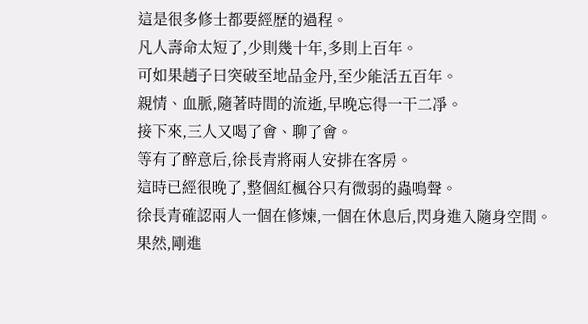這是很多修士都要經歷的過程。
凡人壽命太短了,少則幾十年,多則上百年。
可如果趙子曰突破至地品金丹,至少能活五百年。
親情、血脈,隨著時間的流逝,早晚忘得一干二凈。
接下來,三人又喝了會、聊了會。
等有了醉意后,徐長青將兩人安排在客房。
這時已經很晚了,整個紅楓谷只有微弱的蟲鳴聲。
徐長青確認兩人一個在修煉,一個在休息后,閃身進入隨身空間。
果然,剛進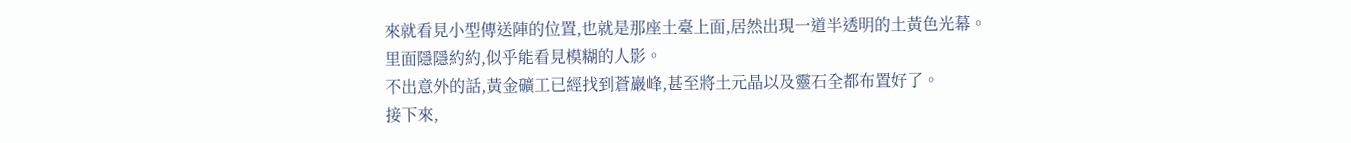來就看見小型傳送陣的位置,也就是那座土臺上面,居然出現一道半透明的土黃色光幕。
里面隱隱約約,似乎能看見模糊的人影。
不出意外的話,黃金礦工已經找到蒼巖峰,甚至將土元晶以及靈石全都布置好了。
接下來,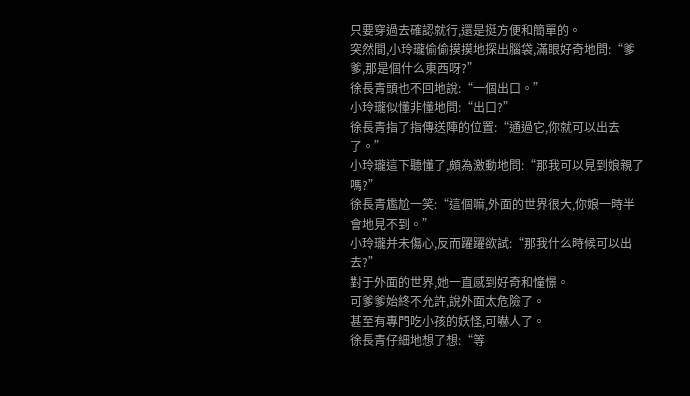只要穿過去確認就行,還是挺方便和簡單的。
突然間,小玲瓏偷偷摸摸地探出腦袋,滿眼好奇地問:“爹爹,那是個什么東西呀?”
徐長青頭也不回地說:“一個出口。”
小玲瓏似懂非懂地問:“出口?”
徐長青指了指傳送陣的位置:“通過它,你就可以出去了。”
小玲瓏這下聽懂了,頗為激動地問:“那我可以見到娘親了嗎?”
徐長青尷尬一笑:“這個嘛,外面的世界很大,你娘一時半會地見不到。”
小玲瓏并未傷心,反而躍躍欲試:“那我什么時候可以出去?”
對于外面的世界,她一直感到好奇和憧憬。
可爹爹始終不允許,說外面太危險了。
甚至有專門吃小孩的妖怪,可嚇人了。
徐長青仔細地想了想:“等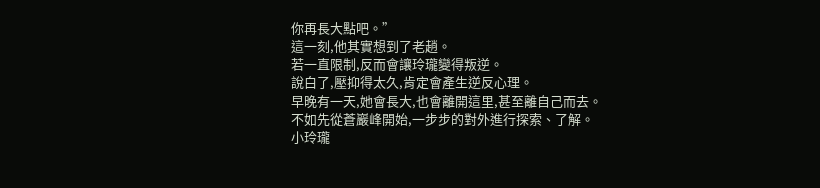你再長大點吧。”
這一刻,他其實想到了老趙。
若一直限制,反而會讓玲瓏變得叛逆。
說白了,壓抑得太久,肯定會產生逆反心理。
早晚有一天,她會長大,也會離開這里,甚至離自己而去。
不如先從蒼巖峰開始,一步步的對外進行探索、了解。
小玲瓏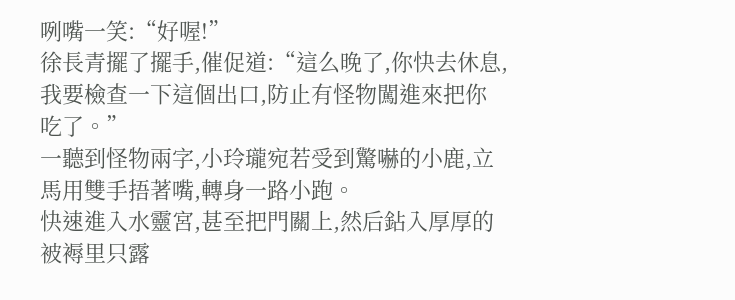咧嘴一笑:“好喔!”
徐長青擺了擺手,催促道:“這么晚了,你快去休息,我要檢查一下這個出口,防止有怪物闖進來把你吃了。”
一聽到怪物兩字,小玲瓏宛若受到驚嚇的小鹿,立馬用雙手捂著嘴,轉身一路小跑。
快速進入水靈宮,甚至把門關上,然后鉆入厚厚的被褥里只露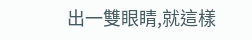出一雙眼睛,就這樣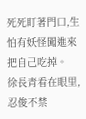死死盯著門口,生怕有妖怪闖進來把自己吃掉。
徐長青看在眼里,忍俊不禁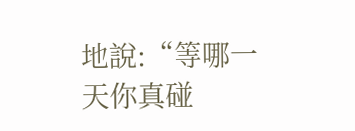地說:“等哪一天你真碰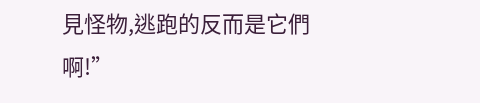見怪物,逃跑的反而是它們啊!”